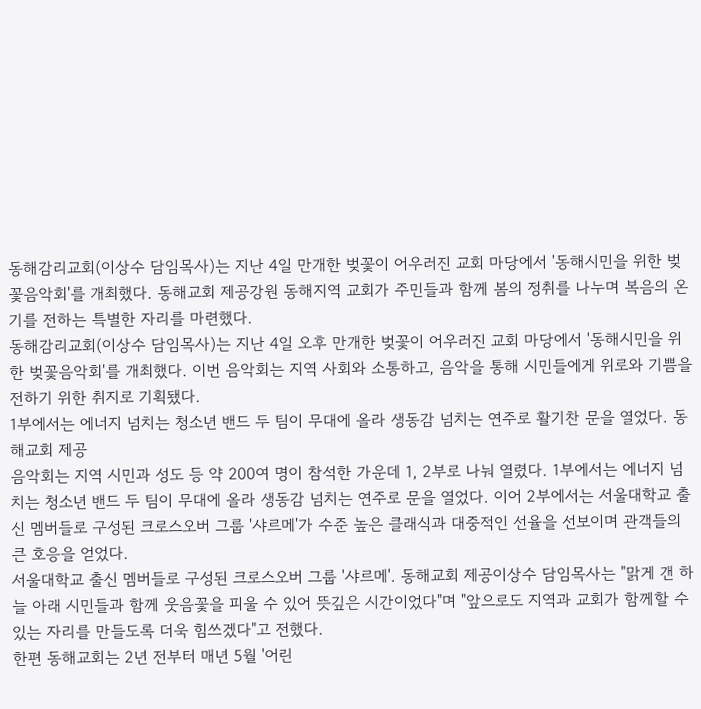동해감리교회(이상수 담임목사)는 지난 4일 만개한 벚꽃이 어우러진 교회 마당에서 '동해시민을 위한 벚꽃음악회'를 개최했다. 동해교회 제공강원 동해지역 교회가 주민들과 함께 봄의 정취를 나누며 복음의 온기를 전하는 특별한 자리를 마련했다.
동해감리교회(이상수 담임목사)는 지난 4일 오후 만개한 벚꽃이 어우러진 교회 마당에서 '동해시민을 위한 벚꽃음악회'를 개최했다. 이번 음악회는 지역 사회와 소통하고, 음악을 통해 시민들에게 위로와 기쁨을 전하기 위한 취지로 기획됐다.
1부에서는 에너지 넘치는 청소년 밴드 두 팀이 무대에 올라 생동감 넘치는 연주로 활기찬 문을 열었다. 동해교회 제공
음악회는 지역 시민과 성도 등 약 200여 명이 참석한 가운데 1, 2부로 나눠 열렸다. 1부에서는 에너지 넘치는 청소년 밴드 두 팀이 무대에 올라 생동감 넘치는 연주로 문을 열었다. 이어 2부에서는 서울대학교 출신 멤버들로 구성된 크로스오버 그룹 '샤르메'가 수준 높은 클래식과 대중적인 선율을 선보이며 관객들의 큰 호응을 얻었다.
서울대학교 출신 멤버들로 구성된 크로스오버 그룹 '샤르메'. 동해교회 제공이상수 담임목사는 "맑게 갠 하늘 아래 시민들과 함께 웃음꽃을 피울 수 있어 뜻깊은 시간이었다"며 "앞으로도 지역과 교회가 함께할 수 있는 자리를 만들도록 더욱 힘쓰겠다"고 전했다.
한편 동해교회는 2년 전부터 매년 5월 '어린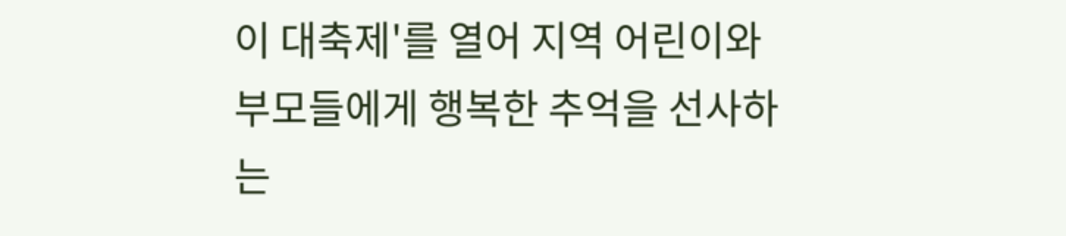이 대축제'를 열어 지역 어린이와 부모들에게 행복한 추억을 선사하는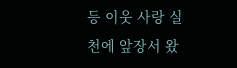등 이웃 사랑 실천에 앞장서 왔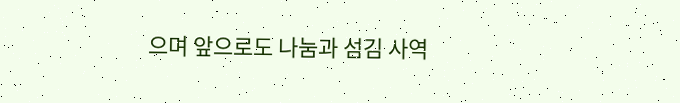으며 앞으로도 나눔과 섬김 사역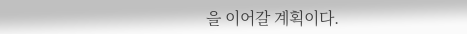을 이어갈 계획이다.